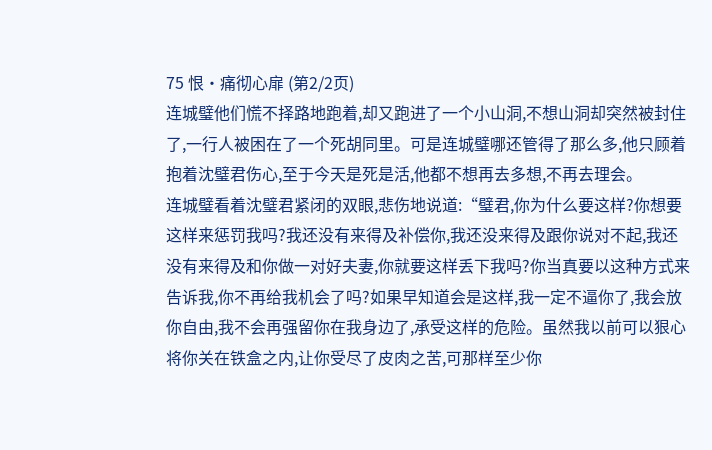75 恨·痛彻心扉 (第2/2页)
连城璧他们慌不择路地跑着,却又跑进了一个小山洞,不想山洞却突然被封住了,一行人被困在了一个死胡同里。可是连城璧哪还管得了那么多,他只顾着抱着沈璧君伤心,至于今天是死是活,他都不想再去多想,不再去理会。
连城璧看着沈璧君紧闭的双眼,悲伤地说道:“璧君,你为什么要这样?你想要这样来惩罚我吗?我还没有来得及补偿你,我还没来得及跟你说对不起,我还没有来得及和你做一对好夫妻,你就要这样丢下我吗?你当真要以这种方式来告诉我,你不再给我机会了吗?如果早知道会是这样,我一定不逼你了,我会放你自由,我不会再强留你在我身边了,承受这样的危险。虽然我以前可以狠心将你关在铁盒之内,让你受尽了皮肉之苦,可那样至少你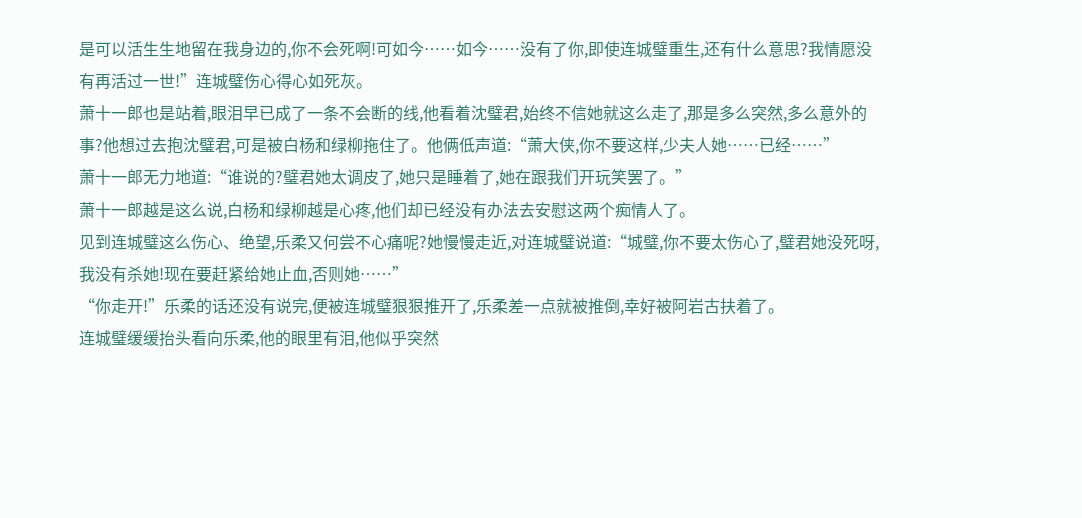是可以活生生地留在我身边的,你不会死啊!可如今……如今……没有了你,即使连城璧重生,还有什么意思?我情愿没有再活过一世!”连城璧伤心得心如死灰。
萧十一郎也是站着,眼泪早已成了一条不会断的线,他看着沈璧君,始终不信她就这么走了,那是多么突然,多么意外的事?他想过去抱沈璧君,可是被白杨和绿柳拖住了。他俩低声道:“萧大侠,你不要这样,少夫人她……已经……”
萧十一郎无力地道:“谁说的?璧君她太调皮了,她只是睡着了,她在跟我们开玩笑罢了。”
萧十一郎越是这么说,白杨和绿柳越是心疼,他们却已经没有办法去安慰这两个痴情人了。
见到连城璧这么伤心、绝望,乐柔又何尝不心痛呢?她慢慢走近,对连城璧说道:“城璧,你不要太伤心了,璧君她没死呀,我没有杀她!现在要赶紧给她止血,否则她……”
“你走开!”乐柔的话还没有说完,便被连城璧狠狠推开了,乐柔差一点就被推倒,幸好被阿岩古扶着了。
连城璧缓缓抬头看向乐柔,他的眼里有泪,他似乎突然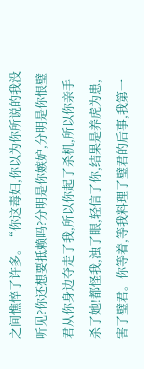之间憔悴了许多。“你这毒妇,你以为你所说的我没听见?你还想要抵赖吗?分明是你嫉妒,分明是你恨璧君从你身边夺走了我,所以你起了杀机,所以你亲手杀了她!都怪我,浊了眼,轻信了你,结果是养虎为患,害了璧君。你等着,等我料理了璧君的后事,我第一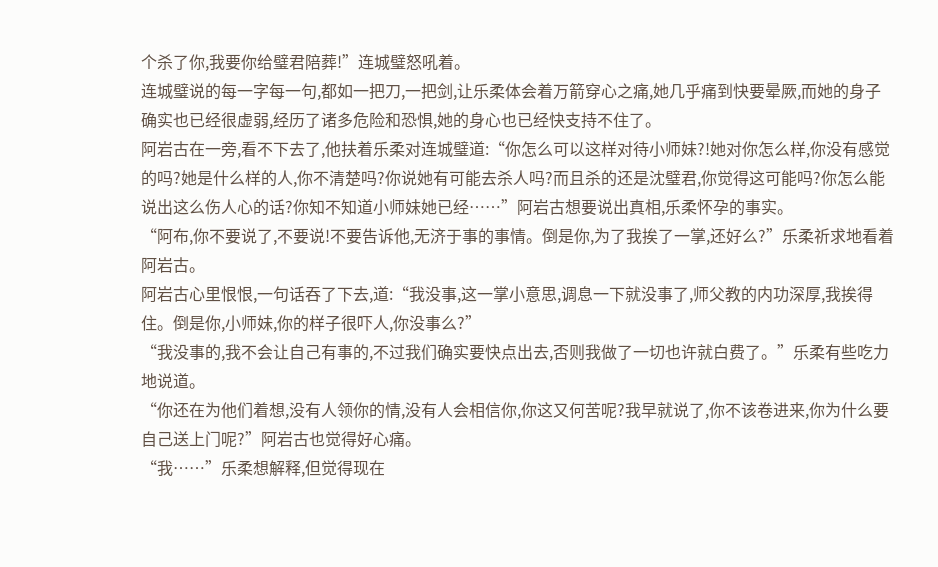个杀了你,我要你给璧君陪葬!”连城璧怒吼着。
连城璧说的每一字每一句,都如一把刀,一把剑,让乐柔体会着万箭穿心之痛,她几乎痛到快要晕厥,而她的身子确实也已经很虚弱,经历了诸多危险和恐惧,她的身心也已经快支持不住了。
阿岩古在一旁,看不下去了,他扶着乐柔对连城璧道:“你怎么可以这样对待小师妹?!她对你怎么样,你没有感觉的吗?她是什么样的人,你不清楚吗?你说她有可能去杀人吗?而且杀的还是沈璧君,你觉得这可能吗?你怎么能说出这么伤人心的话?你知不知道小师妹她已经……”阿岩古想要说出真相,乐柔怀孕的事实。
“阿布,你不要说了,不要说!不要告诉他,无济于事的事情。倒是你,为了我挨了一掌,还好么?”乐柔祈求地看着阿岩古。
阿岩古心里恨恨,一句话吞了下去,道:“我没事,这一掌小意思,调息一下就没事了,师父教的内功深厚,我挨得住。倒是你,小师妹,你的样子很吓人,你没事么?”
“我没事的,我不会让自己有事的,不过我们确实要快点出去,否则我做了一切也许就白费了。”乐柔有些吃力地说道。
“你还在为他们着想,没有人领你的情,没有人会相信你,你这又何苦呢?我早就说了,你不该卷进来,你为什么要自己送上门呢?”阿岩古也觉得好心痛。
“我……”乐柔想解释,但觉得现在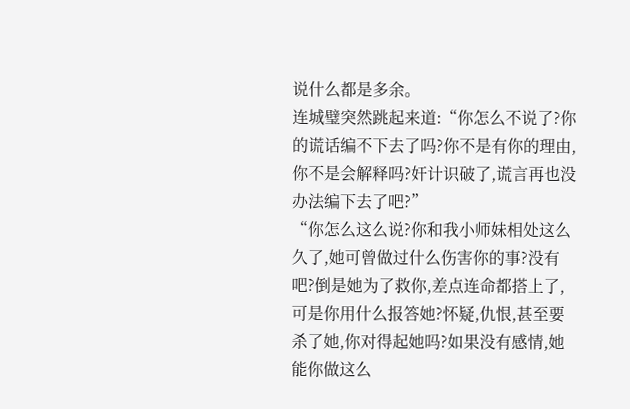说什么都是多余。
连城璧突然跳起来道:“你怎么不说了?你的谎话编不下去了吗?你不是有你的理由,你不是会解释吗?奸计识破了,谎言再也没办法编下去了吧?”
“你怎么这么说?你和我小师妹相处这么久了,她可曾做过什么伤害你的事?没有吧?倒是她为了救你,差点连命都搭上了,可是你用什么报答她?怀疑,仇恨,甚至要杀了她,你对得起她吗?如果没有感情,她能你做这么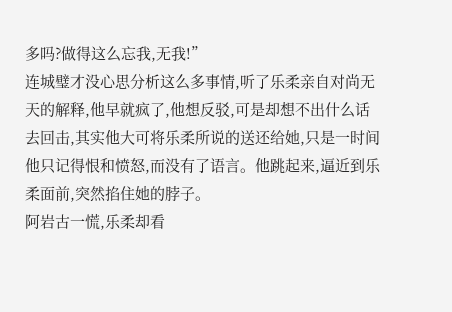多吗?做得这么忘我,无我!”
连城璧才没心思分析这么多事情,听了乐柔亲自对尚无天的解释,他早就疯了,他想反驳,可是却想不出什么话去回击,其实他大可将乐柔所说的送还给她,只是一时间他只记得恨和愤怒,而没有了语言。他跳起来,逼近到乐柔面前,突然掐住她的脖子。
阿岩古一慌,乐柔却看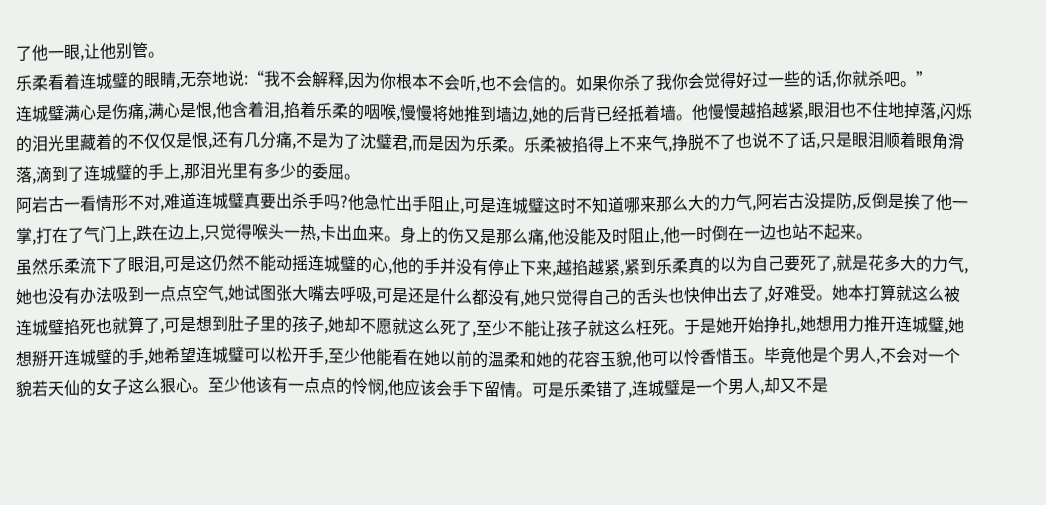了他一眼,让他别管。
乐柔看着连城璧的眼睛,无奈地说:“我不会解释,因为你根本不会听,也不会信的。如果你杀了我你会觉得好过一些的话,你就杀吧。”
连城璧满心是伤痛,满心是恨,他含着泪,掐着乐柔的咽喉,慢慢将她推到墙边,她的后背已经抵着墙。他慢慢越掐越紧,眼泪也不住地掉落,闪烁的泪光里藏着的不仅仅是恨,还有几分痛,不是为了沈璧君,而是因为乐柔。乐柔被掐得上不来气,挣脱不了也说不了话,只是眼泪顺着眼角滑落,滴到了连城璧的手上,那泪光里有多少的委屈。
阿岩古一看情形不对,难道连城璧真要出杀手吗?他急忙出手阻止,可是连城璧这时不知道哪来那么大的力气,阿岩古没提防,反倒是挨了他一掌,打在了气门上,跌在边上,只觉得喉头一热,卡出血来。身上的伤又是那么痛,他没能及时阻止,他一时倒在一边也站不起来。
虽然乐柔流下了眼泪,可是这仍然不能动摇连城璧的心,他的手并没有停止下来,越掐越紧,紧到乐柔真的以为自己要死了,就是花多大的力气,她也没有办法吸到一点点空气,她试图张大嘴去呼吸,可是还是什么都没有,她只觉得自己的舌头也快伸出去了,好难受。她本打算就这么被连城璧掐死也就算了,可是想到肚子里的孩子,她却不愿就这么死了,至少不能让孩子就这么枉死。于是她开始挣扎,她想用力推开连城璧,她想掰开连城璧的手,她希望连城璧可以松开手,至少他能看在她以前的温柔和她的花容玉貌,他可以怜香惜玉。毕竟他是个男人,不会对一个貌若天仙的女子这么狠心。至少他该有一点点的怜悯,他应该会手下留情。可是乐柔错了,连城璧是一个男人,却又不是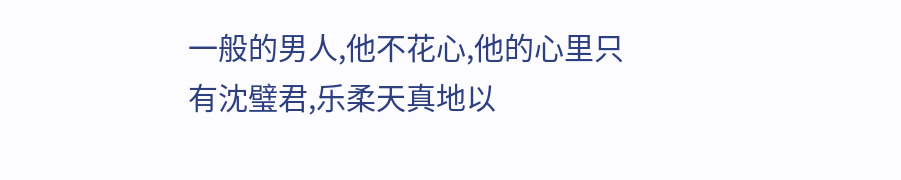一般的男人,他不花心,他的心里只有沈璧君,乐柔天真地以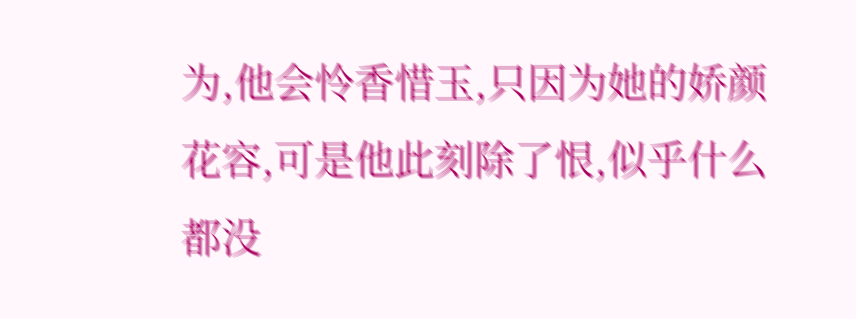为,他会怜香惜玉,只因为她的娇颜花容,可是他此刻除了恨,似乎什么都没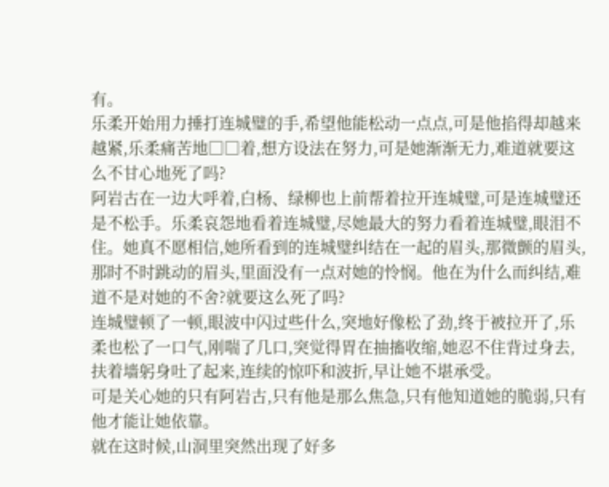有。
乐柔开始用力捶打连城璧的手,希望他能松动一点点,可是他掐得却越来越紧,乐柔痛苦地□□着,想方设法在努力,可是她渐渐无力,难道就要这么不甘心地死了吗?
阿岩古在一边大呼着,白杨、绿柳也上前帮着拉开连城璧,可是连城璧还是不松手。乐柔哀怨地看着连城璧,尽她最大的努力看着连城璧,眼泪不住。她真不愿相信,她所看到的连城璧纠结在一起的眉头,那微颤的眉头,那时不时跳动的眉头,里面没有一点对她的怜悯。他在为什么而纠结,难道不是对她的不舍?就要这么死了吗?
连城璧顿了一顿,眼波中闪过些什么,突地好像松了劲,终于被拉开了,乐柔也松了一口气,刚喘了几口,突觉得胃在抽搐收缩,她忍不住背过身去,扶着墙躬身吐了起来,连续的惊吓和波折,早让她不堪承受。
可是关心她的只有阿岩古,只有他是那么焦急,只有他知道她的脆弱,只有他才能让她依靠。
就在这时候,山洞里突然出现了好多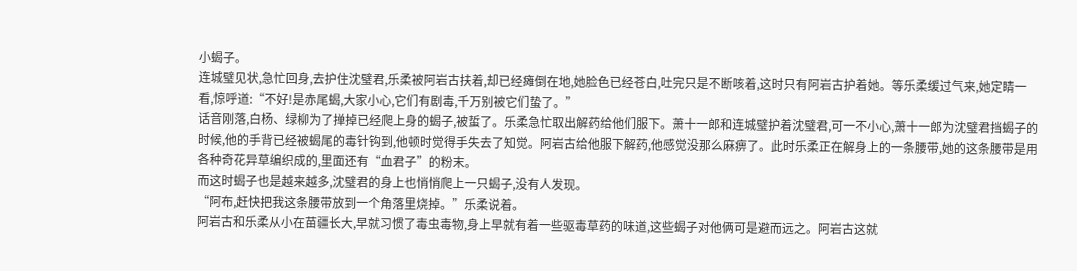小蝎子。
连城璧见状,急忙回身,去护住沈璧君,乐柔被阿岩古扶着,却已经瘫倒在地,她脸色已经苍白,吐完只是不断咳着,这时只有阿岩古护着她。等乐柔缓过气来,她定睛一看,惊呼道:“不好!是赤尾蝎,大家小心,它们有剧毒,千万别被它们蛰了。”
话音刚落,白杨、绿柳为了掸掉已经爬上身的蝎子,被蜇了。乐柔急忙取出解药给他们服下。萧十一郎和连城璧护着沈璧君,可一不小心,萧十一郎为沈璧君挡蝎子的时候,他的手背已经被蝎尾的毒针钩到,他顿时觉得手失去了知觉。阿岩古给他服下解药,他感觉没那么麻痹了。此时乐柔正在解身上的一条腰带,她的这条腰带是用各种奇花异草编织成的,里面还有“血君子”的粉末。
而这时蝎子也是越来越多,沈璧君的身上也悄悄爬上一只蝎子,没有人发现。
“阿布,赶快把我这条腰带放到一个角落里烧掉。”乐柔说着。
阿岩古和乐柔从小在苗疆长大,早就习惯了毒虫毒物,身上早就有着一些驱毒草药的味道,这些蝎子对他俩可是避而远之。阿岩古这就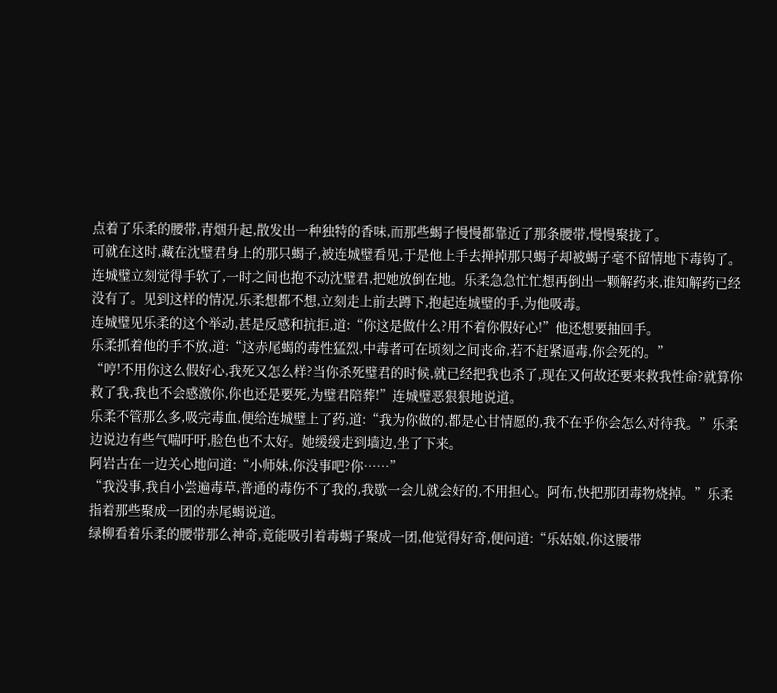点着了乐柔的腰带,青烟升起,散发出一种独特的香味,而那些蝎子慢慢都靠近了那条腰带,慢慢聚拢了。
可就在这时,藏在沈璧君身上的那只蝎子,被连城璧看见,于是他上手去掸掉那只蝎子却被蝎子毫不留情地下毒钩了。连城璧立刻觉得手软了,一时之间也抱不动沈璧君,把她放倒在地。乐柔急急忙忙想再倒出一颗解药来,谁知解药已经没有了。见到这样的情况,乐柔想都不想,立刻走上前去蹲下,抱起连城璧的手,为他吸毒。
连城璧见乐柔的这个举动,甚是反感和抗拒,道:“你这是做什么?用不着你假好心!”他还想要抽回手。
乐柔抓着他的手不放,道:“这赤尾蝎的毒性猛烈,中毒者可在顷刻之间丧命,若不赶紧逼毒,你会死的。”
“哼!不用你这么假好心,我死又怎么样?当你杀死璧君的时候,就已经把我也杀了,现在又何故还要来救我性命?就算你救了我,我也不会感激你,你也还是要死,为璧君陪葬!”连城璧恶狠狠地说道。
乐柔不管那么多,吸完毒血,便给连城璧上了药,道:“我为你做的,都是心甘情愿的,我不在乎你会怎么对待我。”乐柔边说边有些气喘吁吁,脸色也不太好。她缓缓走到墙边,坐了下来。
阿岩古在一边关心地问道:“小师妹,你没事吧?你……”
“我没事,我自小尝遍毒草,普通的毒伤不了我的,我歇一会儿就会好的,不用担心。阿布,快把那团毒物烧掉。”乐柔指着那些聚成一团的赤尾蝎说道。
绿柳看着乐柔的腰带那么神奇,竟能吸引着毒蝎子聚成一团,他觉得好奇,便问道:“乐姑娘,你这腰带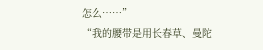怎么……”
“我的腰带是用长春草、曼陀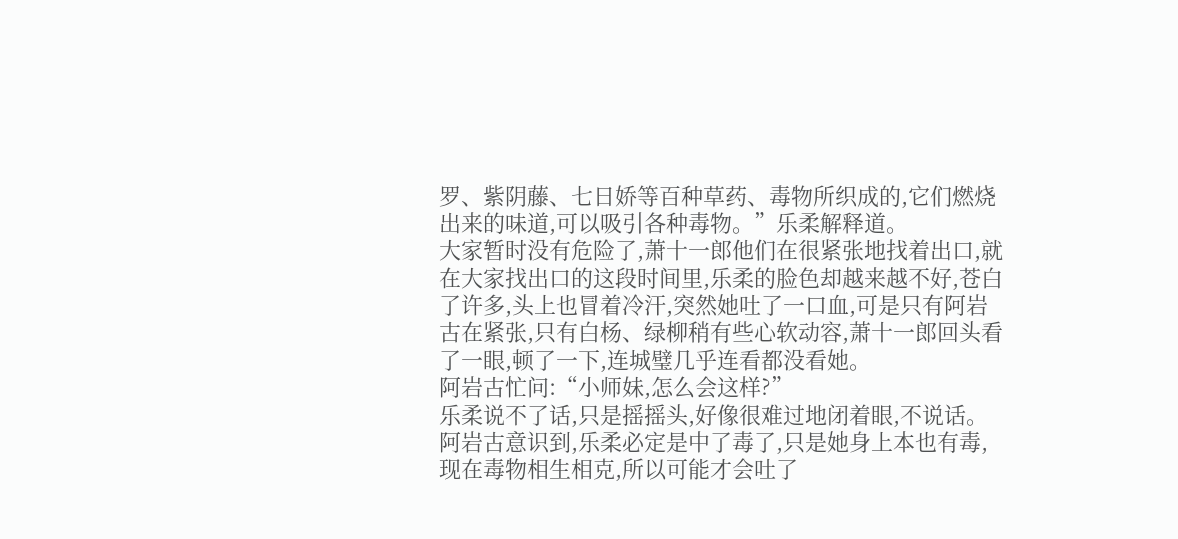罗、紫阴藤、七日娇等百种草药、毒物所织成的,它们燃烧出来的味道,可以吸引各种毒物。”乐柔解释道。
大家暂时没有危险了,萧十一郎他们在很紧张地找着出口,就在大家找出口的这段时间里,乐柔的脸色却越来越不好,苍白了许多,头上也冒着冷汗,突然她吐了一口血,可是只有阿岩古在紧张,只有白杨、绿柳稍有些心软动容,萧十一郎回头看了一眼,顿了一下,连城璧几乎连看都没看她。
阿岩古忙问:“小师妹,怎么会这样?”
乐柔说不了话,只是摇摇头,好像很难过地闭着眼,不说话。
阿岩古意识到,乐柔必定是中了毒了,只是她身上本也有毒,现在毒物相生相克,所以可能才会吐了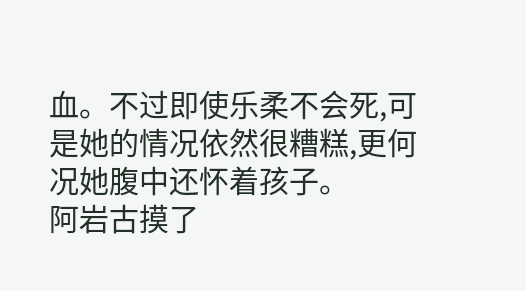血。不过即使乐柔不会死,可是她的情况依然很糟糕,更何况她腹中还怀着孩子。
阿岩古摸了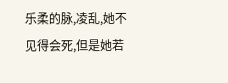乐柔的脉,凌乱,她不见得会死,但是她若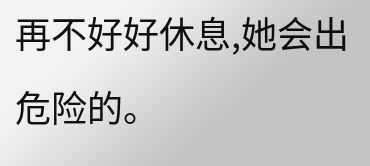再不好好休息,她会出危险的。